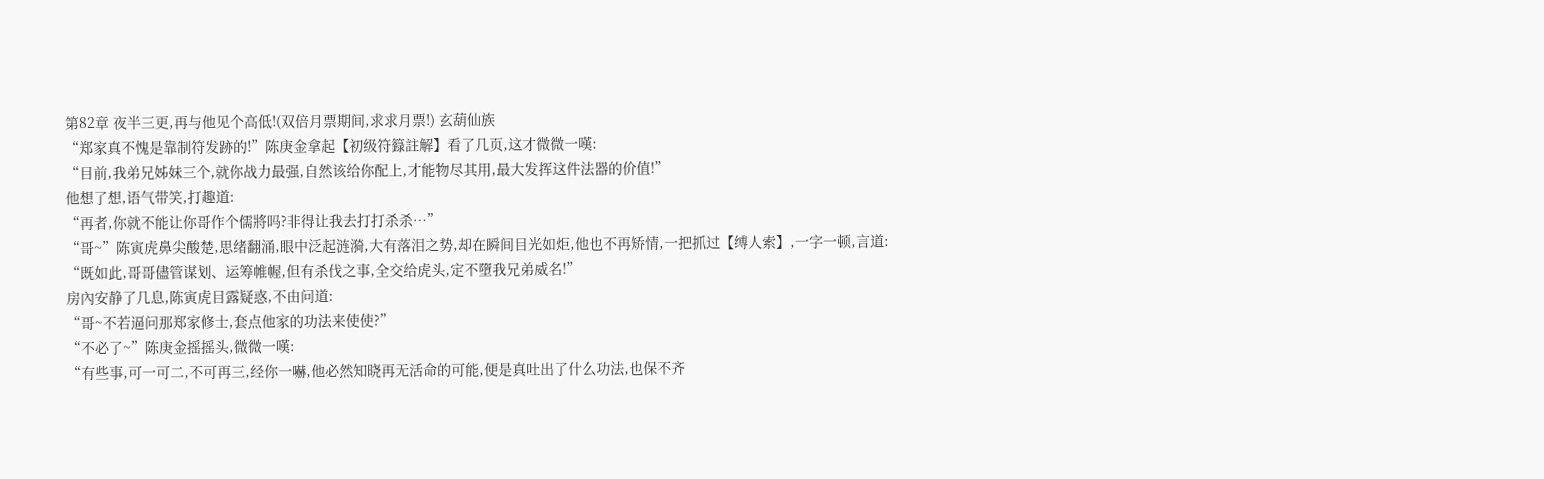第82章 夜半三更,再与他见个高低!(双倍月票期间,求求月票!) 玄葫仙族
“郑家真不愧是靠制符发跡的!”陈庚金拿起【初级符籙註解】看了几页,这才微微一嘆:
“目前,我弟兄姊妹三个,就你战力最强,自然该给你配上,才能物尽其用,最大发挥这件法器的价值!”
他想了想,语气带笑,打趣道:
“再者,你就不能让你哥作个儒將吗?非得让我去打打杀杀…”
“哥~”陈寅虎鼻尖酸楚,思绪翻涌,眼中泛起涟漪,大有落泪之势,却在瞬间目光如炬,他也不再矫情,一把抓过【缚人索】,一字一顿,言道:
“既如此,哥哥儘管谋划、运筹帷幄,但有杀伐之事,全交给虎头,定不墮我兄弟威名!”
房內安静了几息,陈寅虎目露疑惑,不由问道:
“哥~不若逼问那郑家修士,套点他家的功法来使使?”
“不必了~”陈庚金摇摇头,微微一嘆:
“有些事,可一可二,不可再三,经你一嚇,他必然知晓再无活命的可能,便是真吐出了什么功法,也保不齐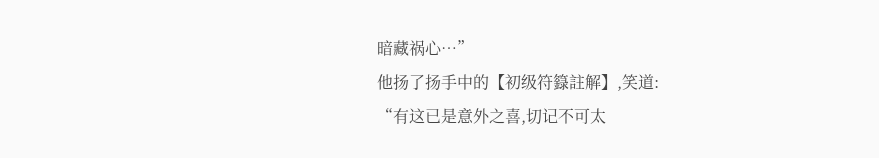暗藏祸心…”
他扬了扬手中的【初级符籙註解】,笑道:
“有这已是意外之喜,切记不可太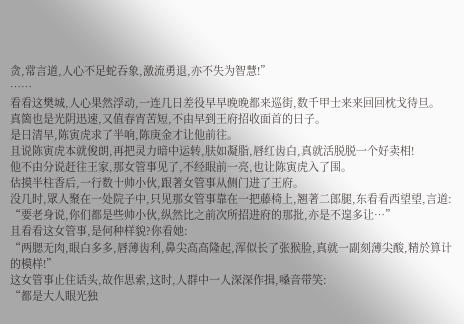贪,常言道,人心不足蛇吞象,激流勇退,亦不失为智慧!”
……
看看这樊城,人心果然浮动,一连几日差役早早晚晚都来巡街,数千甲士来来回回枕戈待旦。
真箇也是光阴迅速,又值春宵苦短,不由早到王府招收面首的日子。
是日清早,陈寅虎求了半响,陈庚金才让他前往。
且说陈寅虎本就俊朗,再把灵力暗中运转,肤如凝脂,唇红齿白,真就活脱脱一个好卖相!
他不由分说赶往王家,那女管事见了,不经眼前一亮,也让陈寅虎入了围。
估摸半柱香后,一行数十帅小伙,跟著女管事从侧门进了王府。
没几时,眾人聚在一处院子中,只见那女管事靠在一把藤椅上,翘著二郎腿,东看看西望望,言道:
“要老身说,你们都是些帅小伙,纵然比之前次所招进府的那批,亦是不遑多让…”
且看看这女管事,是何种样貌?你看她:
“两腮无肉,眼白多多,唇薄齿利,鼻尖高高隆起,浑似长了张猴脸,真就一副刻薄尖酸,精於算计的模样!”
这女管事止住话头,故作思索,这时,人群中一人深深作揖,嗓音带笑:
“都是大人眼光独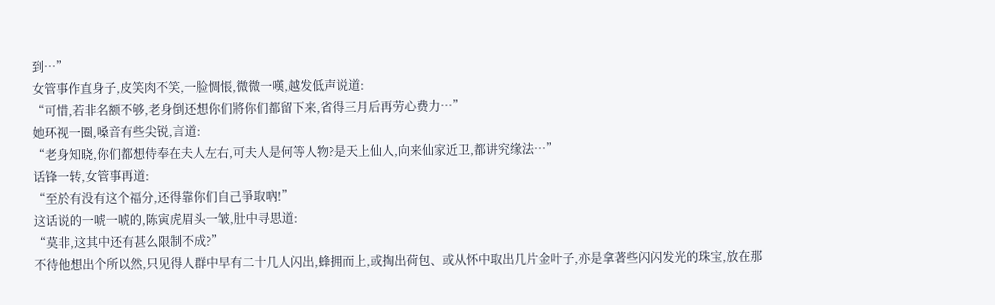到…”
女管事作直身子,皮笑肉不笑,一脸惆悵,微微一嘆,越发低声说道:
“可惜,若非名额不够,老身倒还想你们將你们都留下来,省得三月后再劳心费力…”
她环视一圈,嗓音有些尖锐,言道:
“老身知晓,你们都想侍奉在夫人左右,可夫人是何等人物?是天上仙人,向来仙家近卫,都讲究缘法…”
话锋一转,女管事再道:
“至於有没有这个福分,还得靠你们自己爭取吶!”
这话说的一唬一唬的,陈寅虎眉头一皱,肚中寻思道:
“莫非,这其中还有甚么限制不成?”
不待他想出个所以然,只见得人群中早有二十几人闪出,蜂拥而上,或掏出荷包、或从怀中取出几片金叶子,亦是拿著些闪闪发光的珠宝,放在那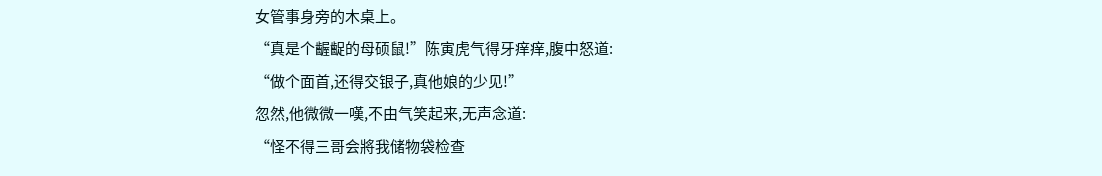女管事身旁的木桌上。
“真是个齷齪的母硕鼠!”陈寅虎气得牙痒痒,腹中怒道:
“做个面首,还得交银子,真他娘的少见!”
忽然,他微微一嘆,不由气笑起来,无声念道:
“怪不得三哥会將我储物袋检查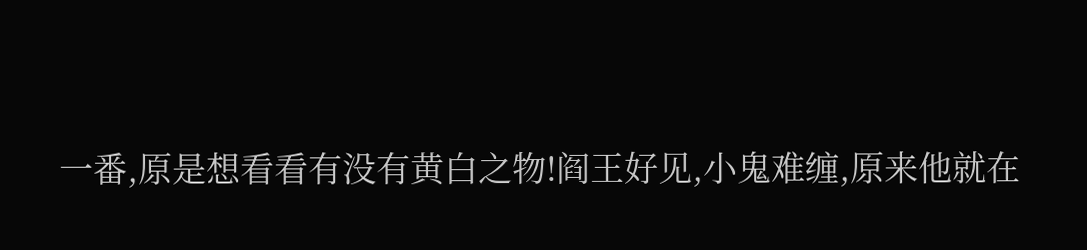一番,原是想看看有没有黄白之物!阎王好见,小鬼难缠,原来他就在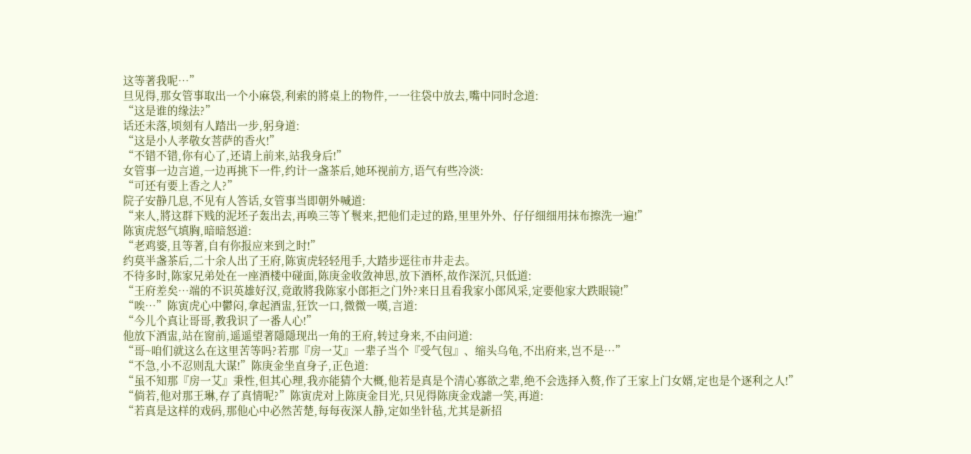这等著我呢…”
旦见得,那女管事取出一个小麻袋,利索的將桌上的物件,一一往袋中放去,嘴中同时念道:
“这是谁的缘法?”
话还未落,顷刻有人踏出一步,躬身道:
“这是小人孝敬女菩萨的香火!”
“不错不错,你有心了,还请上前来,站我身后!”
女管事一边言道,一边再挑下一件,约计一盏茶后,她环视前方,语气有些冷淡:
“可还有要上香之人?”
院子安静几息,不见有人答话,女管事当即朝外喊道:
“来人,將这群下贱的泥坯子轰出去,再唤三等丫鬟来,把他们走过的路,里里外外、仔仔细细用抹布擦洗一遍!”
陈寅虎怒气填胸,暗暗怒道:
“老鸡婆,且等著,自有你报应来到之时!”
约莫半盏茶后,二十余人出了王府,陈寅虎轻轻甩手,大踏步逕往市井走去。
不待多时,陈家兄弟处在一座酒楼中碰面,陈庚金收敛神思,放下酒杯,故作深沉,只低道:
“王府差矣…端的不识英雄好汉,竟敢將我陈家小郎拒之门外?来日且看我家小郎风采,定要他家大跌眼镜!”
“唉…”陈寅虎心中鬱闷,拿起酒盅,狂饮一口,微微一嘆,言道:
“今儿个真让哥哥,教我识了一番人心!”
他放下酒盅,站在窗前,遥遥望著隱隱现出一角的王府,转过身来,不由问道:
“哥~咱们就这么在这里苦等吗?若那『房一艾』一辈子当个『受气包』、缩头乌龟,不出府来,岂不是…”
“不急,小不忍则乱大谋!”陈庚金坐直身子,正色道:
“虽不知那『房一艾』秉性,但其心理,我亦能猜个大概,他若是真是个清心寡欲之辈,绝不会选择入赘,作了王家上门女婿,定也是个逐利之人!”
“倘若,他对那王琳,存了真情呢?”陈寅虎对上陈庚金目光,只见得陈庚金戏謔一笑,再道:
“若真是这样的戏码,那他心中必然苦楚,每每夜深人静,定如坐针毡,尤其是新招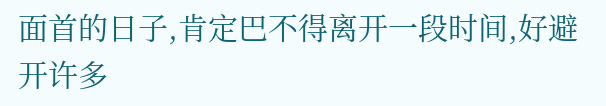面首的日子,肯定巴不得离开一段时间,好避开许多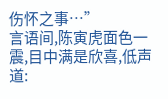伤怀之事…”
言语间,陈寅虎面色一震,目中满是欣喜,低声道: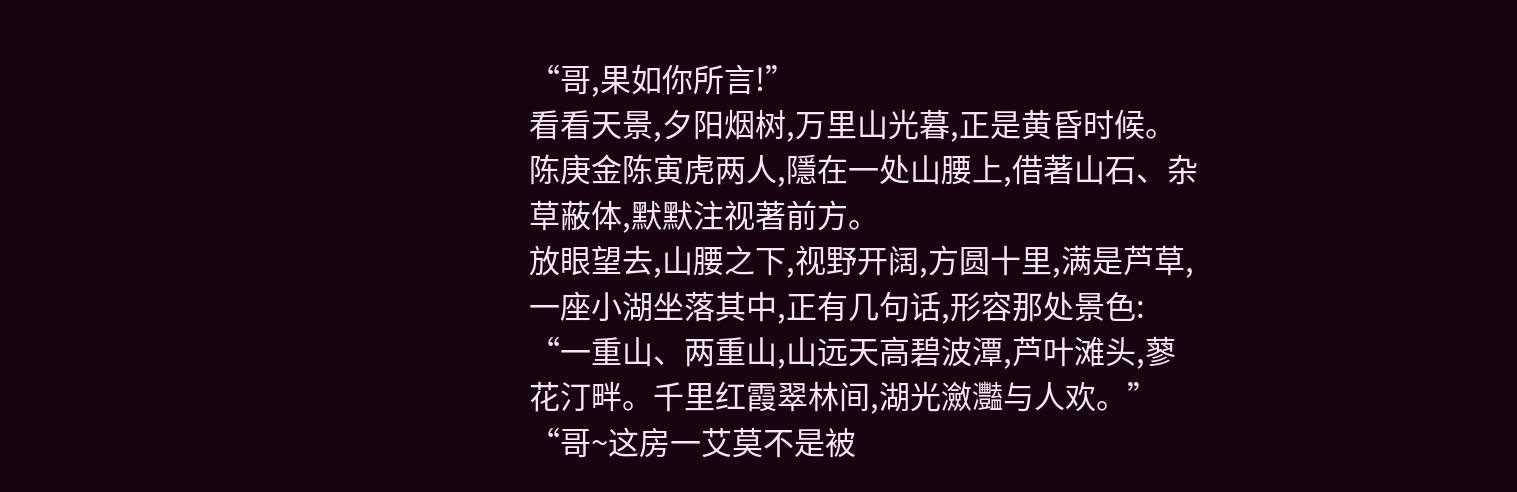“哥,果如你所言!”
看看天景,夕阳烟树,万里山光暮,正是黄昏时候。
陈庚金陈寅虎两人,隱在一处山腰上,借著山石、杂草蔽体,默默注视著前方。
放眼望去,山腰之下,视野开阔,方圆十里,满是芦草,一座小湖坐落其中,正有几句话,形容那处景色:
“一重山、两重山,山远天高碧波潭,芦叶滩头,蓼花汀畔。千里红霞翠林间,湖光瀲灩与人欢。”
“哥~这房一艾莫不是被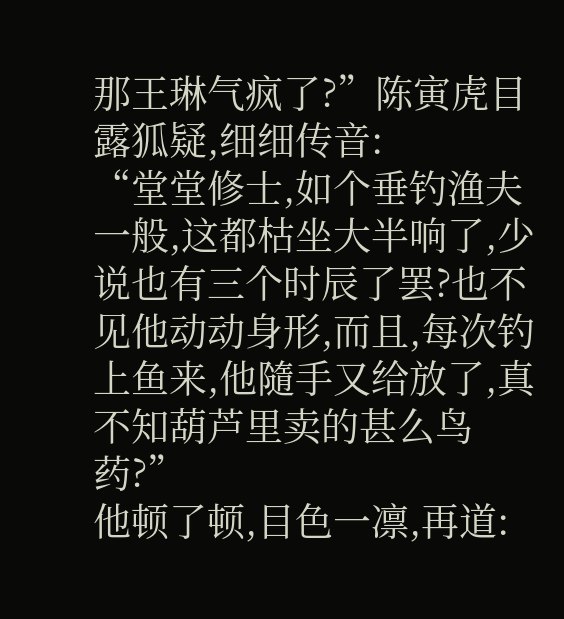那王琳气疯了?”陈寅虎目露狐疑,细细传音:
“堂堂修士,如个垂钓渔夫一般,这都枯坐大半响了,少说也有三个时辰了罢?也不见他动动身形,而且,每次钓上鱼来,他隨手又给放了,真不知葫芦里卖的甚么鸟药?”
他顿了顿,目色一凛,再道: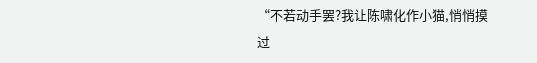“不若动手罢?我让陈啸化作小猫,悄悄摸过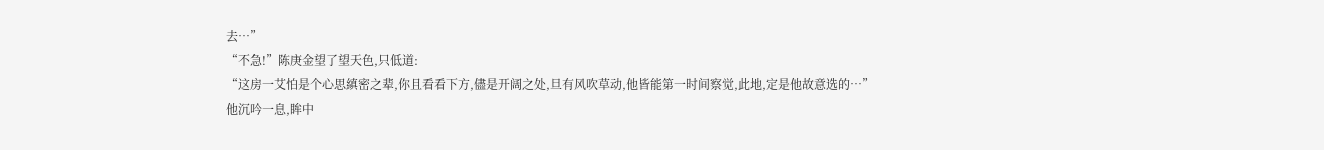去…”
“不急!”陈庚金望了望天色,只低道:
“这房一艾怕是个心思縝密之辈,你且看看下方,儘是开阔之处,旦有风吹草动,他皆能第一时间察觉,此地,定是他故意选的…”
他沉吟一息,眸中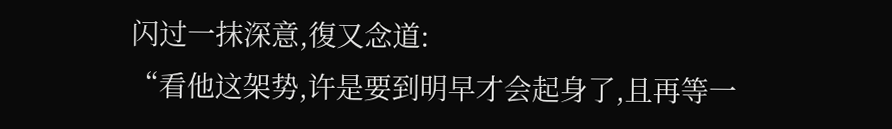闪过一抹深意,復又念道:
“看他这架势,许是要到明早才会起身了,且再等一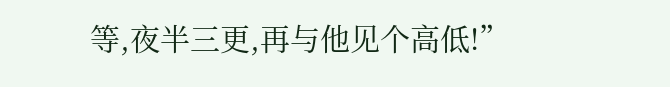等,夜半三更,再与他见个高低!”